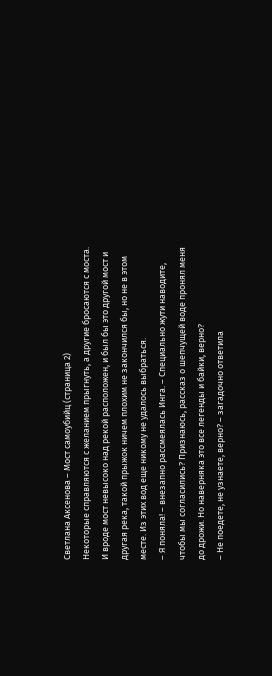Светлана Аксенова – Мост самоубийц (страница 2)
Некоторые справляются с желанием прыгнуть, а другие бросаются с моста. И вроде мост невысоко над рекой расположен, и был бы это другой мост и другая река, такой прыжок ничем плохим не закончился бы, но не в этом месте. Из этих вод еще никому не удалось выбраться.
– Я поняла! – внезапно рассмеялась Инга. – Специально жути наводите, чтобы мы согласились? Признаюсь, рассказ о шепчущей воде пронял меня до дрожи. Но наверняка это все легенды и байки, верно?
– Не поедете, не узнаете, верно? – загадочно ответила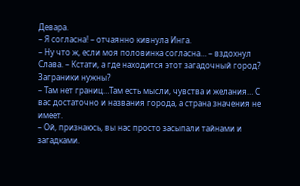Девара.
– Я согласна! – отчаянно кивнула Инга.
– Ну что ж, если моя половинка согласна… – вздохнул Слава. – Кстати, а где находится этот загадочный город? Заграники нужны?
– Там нет границ…Там есть мысли, чувства и желания… С вас достаточно и названия города, а страна значения не имеет.
– Ой, признаюсь, вы нас просто засыпали тайнами и загадками.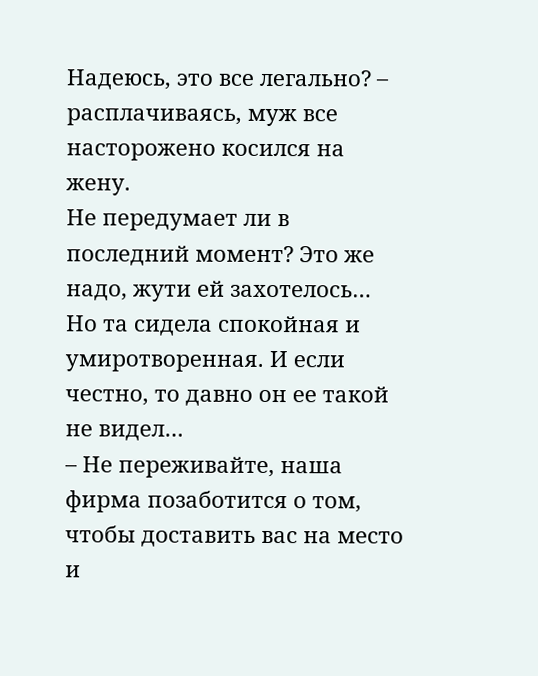Надеюсь, это все легально? – расплачиваясь, муж все насторожено косился на жену.
Не передумает ли в последний момент? Это же надо, жути ей захотелось…
Но та сидела спокойная и умиротворенная. И если честно, то давно он ее такой не видел…
– Не переживайте, наша фирма позаботится о том, чтобы доставить вас на место и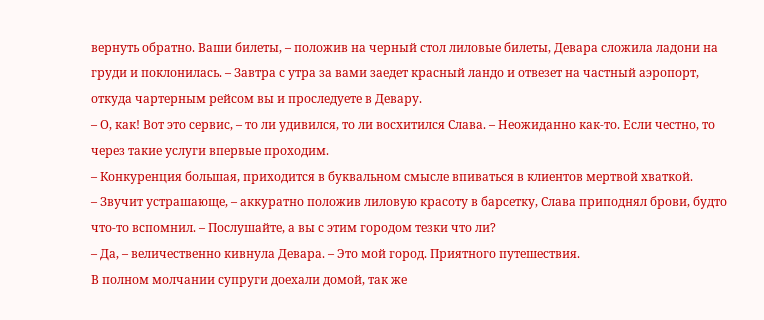вернуть обратно. Ваши билеты, – положив на черный стол лиловые билеты, Девара сложила ладони на груди и поклонилась. – Завтра с утра за вами заедет красный ландо и отвезет на частный аэропорт, откуда чартерным рейсом вы и проследуете в Девару.
– О, как! Вот это сервис, – то ли удивился, то ли восхитился Слава. – Неожиданно как-то. Если честно, то через такие услуги впервые проходим.
– Конкуренция большая, приходится в буквальном смысле впиваться в клиентов мертвой хваткой.
– Звучит устрашающе, – аккуратно положив лиловую красоту в барсетку, Слава приподнял брови, будто что-то вспомнил. – Послушайте, а вы с этим городом тезки что ли?
– Да, – величественно кивнула Девара. – Это мой город. Приятного путешествия.
В полном молчании супруги доехали домой, так же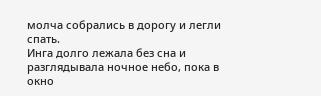молча собрались в дорогу и легли спать.
Инга долго лежала без сна и разглядывала ночное небо, пока в окно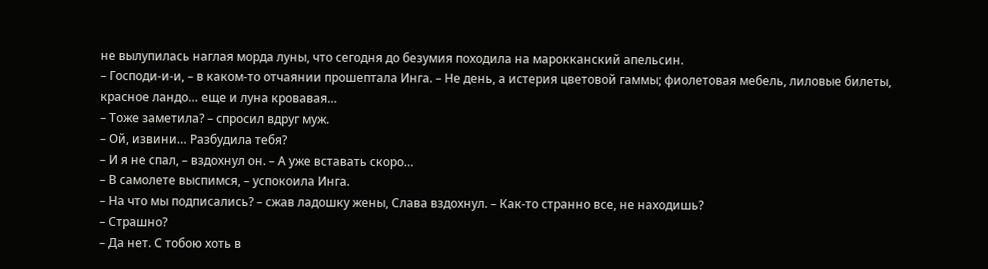не вылупилась наглая морда луны, что сегодня до безумия походила на марокканский апельсин.
– Господи-и-и, – в каком-то отчаянии прошептала Инга. – Не день, а истерия цветовой гаммы; фиолетовая мебель, лиловые билеты, красное ландо… еще и луна кровавая…
– Тоже заметила? – спросил вдруг муж.
– Ой, извини… Разбудила тебя?
– И я не спал, – вздохнул он. – А уже вставать скоро…
– В самолете выспимся, – успокоила Инга.
– На что мы подписались? – сжав ладошку жены, Слава вздохнул. – Как-то странно все, не находишь?
– Страшно?
– Да нет. С тобою хоть в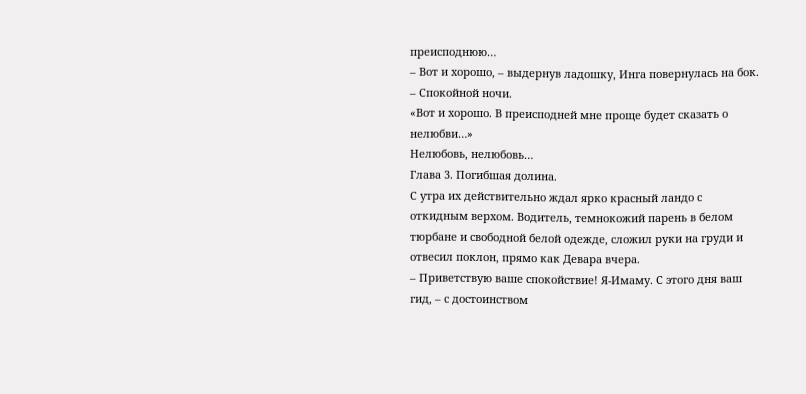преисподнюю…
– Вот и хорошо, – выдернув ладошку, Инга повернулась на бок. – Спокойной ночи.
«Вот и хорошо. В преисподней мне проще будет сказать о нелюбви…»
Нелюбовь, нелюбовь…
Глава 3. Погибшая долина.
С утра их действительно ждал ярко красный ландо с откидным верхом. Водитель, темнокожий парень в белом тюрбане и свободной белой одежде, сложил руки на груди и отвесил поклон, прямо как Девара вчера.
– Приветствую ваше спокойствие! Я-Имаму. С этого дня ваш гид, – с достоинством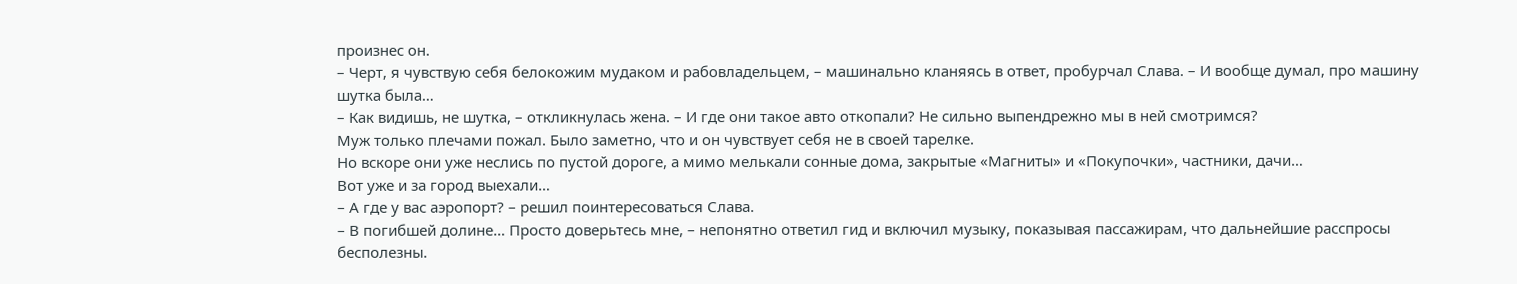произнес он.
– Черт, я чувствую себя белокожим мудаком и рабовладельцем, – машинально кланяясь в ответ, пробурчал Слава. – И вообще думал, про машину шутка была…
– Как видишь, не шутка, – откликнулась жена. – И где они такое авто откопали? Не сильно выпендрежно мы в ней смотримся?
Муж только плечами пожал. Было заметно, что и он чувствует себя не в своей тарелке.
Но вскоре они уже неслись по пустой дороге, а мимо мелькали сонные дома, закрытые «Магниты» и «Покупочки», частники, дачи…
Вот уже и за город выехали…
– А где у вас аэропорт? – решил поинтересоваться Слава.
– В погибшей долине… Просто доверьтесь мне, – непонятно ответил гид и включил музыку, показывая пассажирам, что дальнейшие расспросы бесполезны.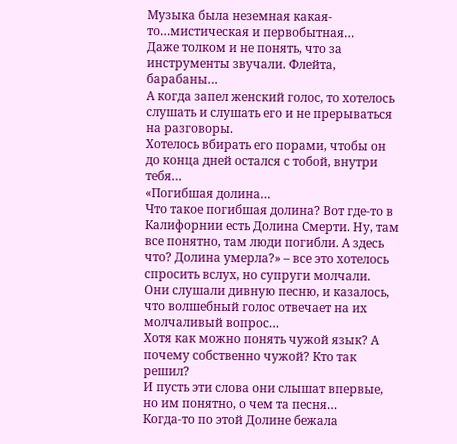Музыка была неземная какая-то…мистическая и первобытная…
Даже толком и не понять, что за инструменты звучали. Флейта, барабаны…
А когда запел женский голос, то хотелось слушать и слушать его и не прерываться на разговоры.
Хотелось вбирать его порами, чтобы он до конца дней остался с тобой, внутри тебя…
«Погибшая долина…
Что такое погибшая долина? Вот где-то в Калифорнии есть Долина Смерти. Ну, там все понятно, там люди погибли. А здесь что? Долина умерла?» – все это хотелось спросить вслух, но супруги молчали.
Они слушали дивную песню, и казалось, что волшебный голос отвечает на их молчаливый вопрос…
Хотя как можно понять чужой язык? А почему собственно чужой? Кто так решил?
И пусть эти слова они слышат впервые, но им понятно, о чем та песня…
Когда-то по этой Долине бежала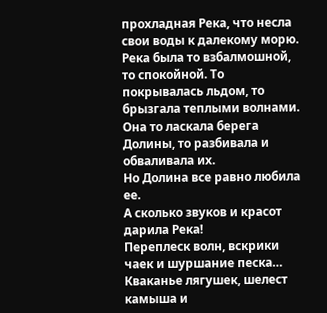прохладная Река, что несла свои воды к далекому морю.
Река была то взбалмошной, то спокойной. То покрывалась льдом, то брызгала теплыми волнами. Она то ласкала берега Долины, то разбивала и обваливала их.
Но Долина все равно любила ее.
А сколько звуков и красот дарила Река!
Переплеск волн, вскрики чаек и шуршание песка…
Кваканье лягушек, шелест камыша и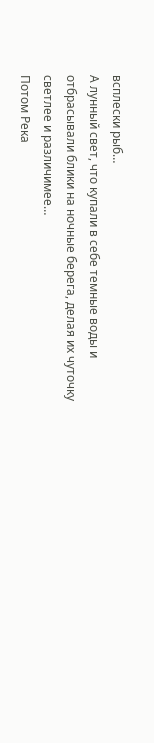всплески рыб…
А лунный свет, что купали в себе темные воды и отбрасывали блики на ночные берега, делая их чуточку светлее и различимее…
Потом Река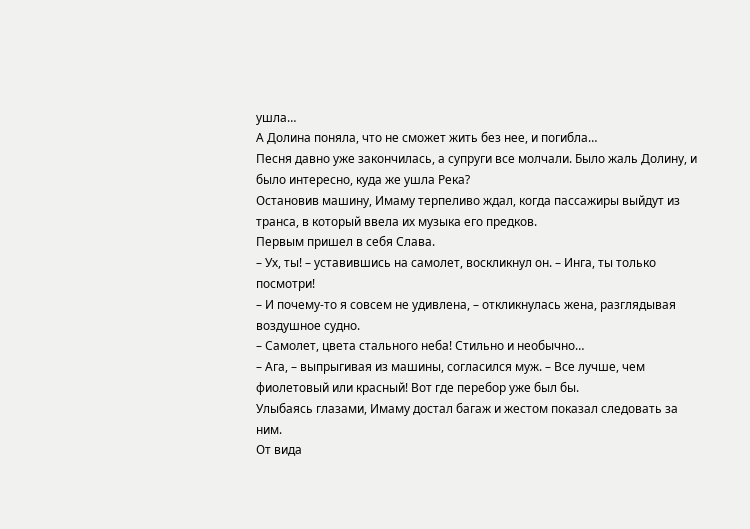ушла…
А Долина поняла, что не сможет жить без нее, и погибла…
Песня давно уже закончилась, а супруги все молчали. Было жаль Долину, и было интересно, куда же ушла Река?
Остановив машину, Имаму терпеливо ждал, когда пассажиры выйдут из транса, в который ввела их музыка его предков.
Первым пришел в себя Слава.
– Ух, ты! – уставившись на самолет, воскликнул он. – Инга, ты только посмотри!
– И почему-то я совсем не удивлена, – откликнулась жена, разглядывая воздушное судно.
– Самолет, цвета стального неба! Стильно и необычно…
– Ага, – выпрыгивая из машины, согласился муж. – Все лучше, чем фиолетовый или красный! Вот где перебор уже был бы.
Улыбаясь глазами, Имаму достал багаж и жестом показал следовать за ним.
От вида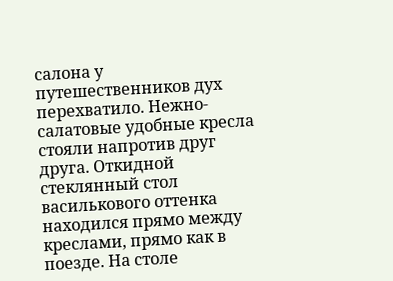салона у путешественников дух перехватило. Нежно-салатовые удобные кресла стояли напротив друг друга. Откидной стеклянный стол василькового оттенка находился прямо между креслами, прямо как в поезде. На столе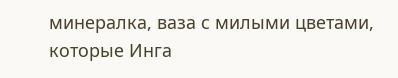минералка, ваза с милыми цветами, которые Инга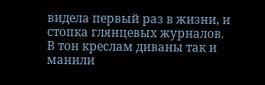видела первый раз в жизни, и стопка глянцевых журналов.
В тон креслам диваны так и манили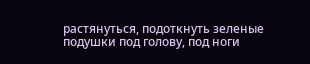растянуться, подоткнуть зеленые подушки под голову, под ноги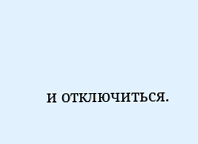и отключиться.